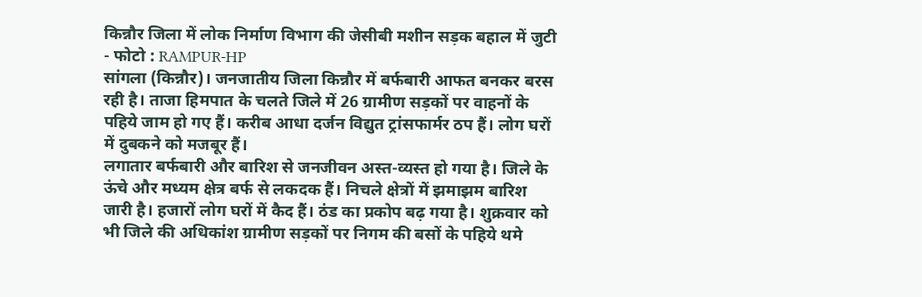किन्नौर जिला में लोक निर्माण विभाग की जेसीबी मशीन सड़क बहाल में जुटी
- फोटो : RAMPUR-HP
सांगला (किन्नौर)। जनजातीय जिला किन्नौर में बर्फबारी आफत बनकर बरस रही है। ताजा हिमपात के चलते जिले में 26 ग्रामीण सड़कों पर वाहनों के पहिये जाम हो गए हैं। करीब आधा दर्जन विद्युत ट्रांसफार्मर ठप हैं। लोग घरों में दुबकने को मजबूर हैं।
लगातार बर्फबारी और बारिश से जनजीवन अस्त-व्यस्त हो गया है। जिले के ऊंचे और मध्यम क्षेत्र बर्फ से लकदक हैं। निचले क्षेत्रों में झमाझम बारिश जारी है। हजारों लोग घरों में कैद हैं। ठंड का प्रकोप बढ़ गया है। शुक्रवार को भी जिले की अधिकांश ग्रामीण सड़कों पर निगम की बसों के पहिये थमे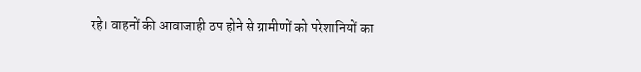रहे। वाहनों की आवाजाही ठप होने से ग्रामीणों को परेशानियों का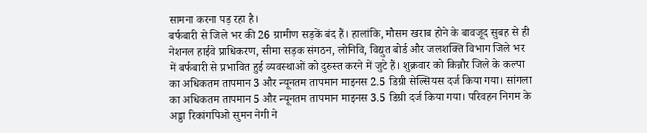सामना करना पड़ रहा है।
बर्फबारी से जिले भर की 26 ग्रामीण सड़कें बंद हैं। हालांकि, मौसम खराब होने के बावजूद सुबह से ही नेशनल हाईवे प्राधिकरण, सीमा सड़क संगठन, लोनिवि, विद्युत बोर्ड और जलशक्ति विभाग जिले भर में बर्फबारी से प्रभावित हुई व्यवस्थाओं को दुरुस्त करने में जुटे हैं। शुक्रवार को किन्नौर जिले के कल्पा का अधिकतम तापमान 3 और न्यूनतम तापमान माइनस 2.5 डिग्री सेल्सियस दर्ज किया गया। सांगला का अधिकतम तापमान 5 और न्यूनतम तापमान माइनस 3.5 डिग्री दर्ज किया गया। परिवहन निगम के अड्डा रिकांगपिओ सुमन नेगी ने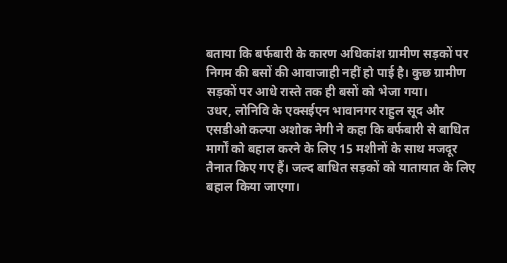बताया कि बर्फबारी के कारण अधिकांश ग्रामीण सड़कों पर निगम की बसों की आवाजाही नहीं हो पाई है। कुछ ग्रामीण सड़कों पर आधे रास्ते तक ही बसों को भेजा गया।
उधर, लोनिवि के एक्सईएन भावानगर राहुल सूद और एसडीओ कल्पा अशोक नेगी ने कहा कि बर्फबारी से बाधित मार्गों को बहाल करने के लिए 15 मशीनों के साथ मजदूर तैनात किए गए हैं। जल्द बाधित सड़कों को यातायात के लिए बहाल किया जाएगा।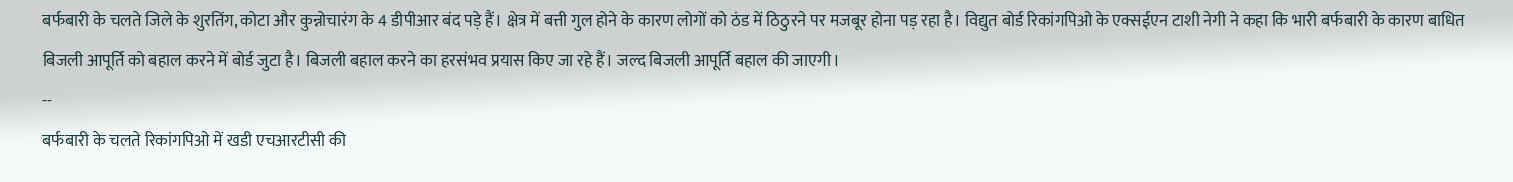बर्फबारी के चलते जिले के शुरतिंग, कोटा और कुन्नोचारंग के 4 डीपीआर बंद पड़े हैं। क्षेत्र में बत्ती गुल होने के कारण लोगों को ठंड में ठिठुरने पर मजबूर होना पड़ रहा है। विद्युत बोर्ड रिकांगपिओ के एक्सईएन टाशी नेगी ने कहा कि भारी बर्फबारी के कारण बाधित बिजली आपूर्ति को बहाल करने में बोर्ड जुटा है। बिजली बहाल करने का हरसंभव प्रयास किए जा रहे हैं। जल्द बिजली आपूर्ति बहाल की जाएगी।
--
बर्फबारी के चलते रिकांगपिओ में खडी एचआरटीसी की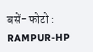बसें- फोटो : RAMPUR-HP